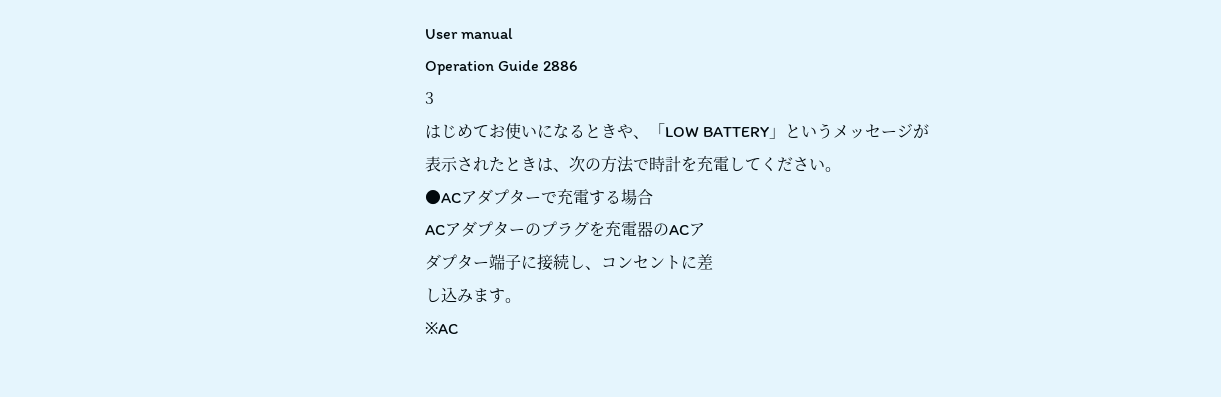User manual
Operation Guide 2886
3
はじめてお使いになるときや、「LOW BATTERY」というメッセージが
表示されたときは、次の方法で時計を充電してください。
●ACアダプターで充電する場合
ACアダプターのプラグを充電器のACア
ダプター端子に接続し、コンセントに差
し込みます。
※AC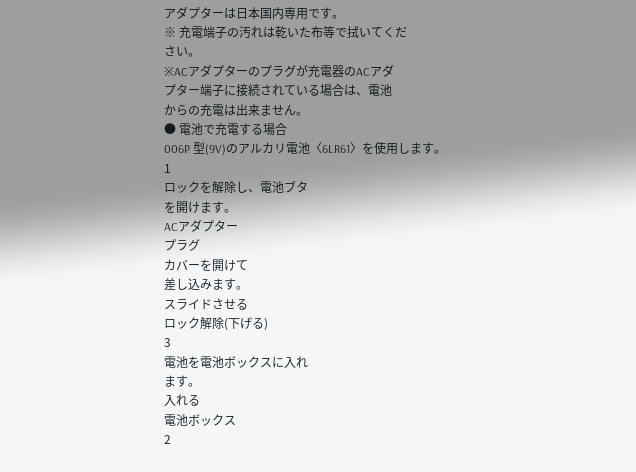アダプターは日本国内専用です。
※ 充電端子の汚れは乾いた布等で拭いてくだ
さい。
※ACアダプターのプラグが充電器のACアダ
プター端子に接続されている場合は、電池
からの充電は出来ません。
● 電池で充電する場合
006P 型(9V)のアルカリ電池〈6LR61〉を使用します。
1
ロックを解除し、電池ブタ
を開けます。
ACアダプター
プラグ
カバーを開けて
差し込みます。
スライドさせる
ロック解除(下げる)
3
電池を電池ボックスに入れ
ます。
入れる
電池ボックス
2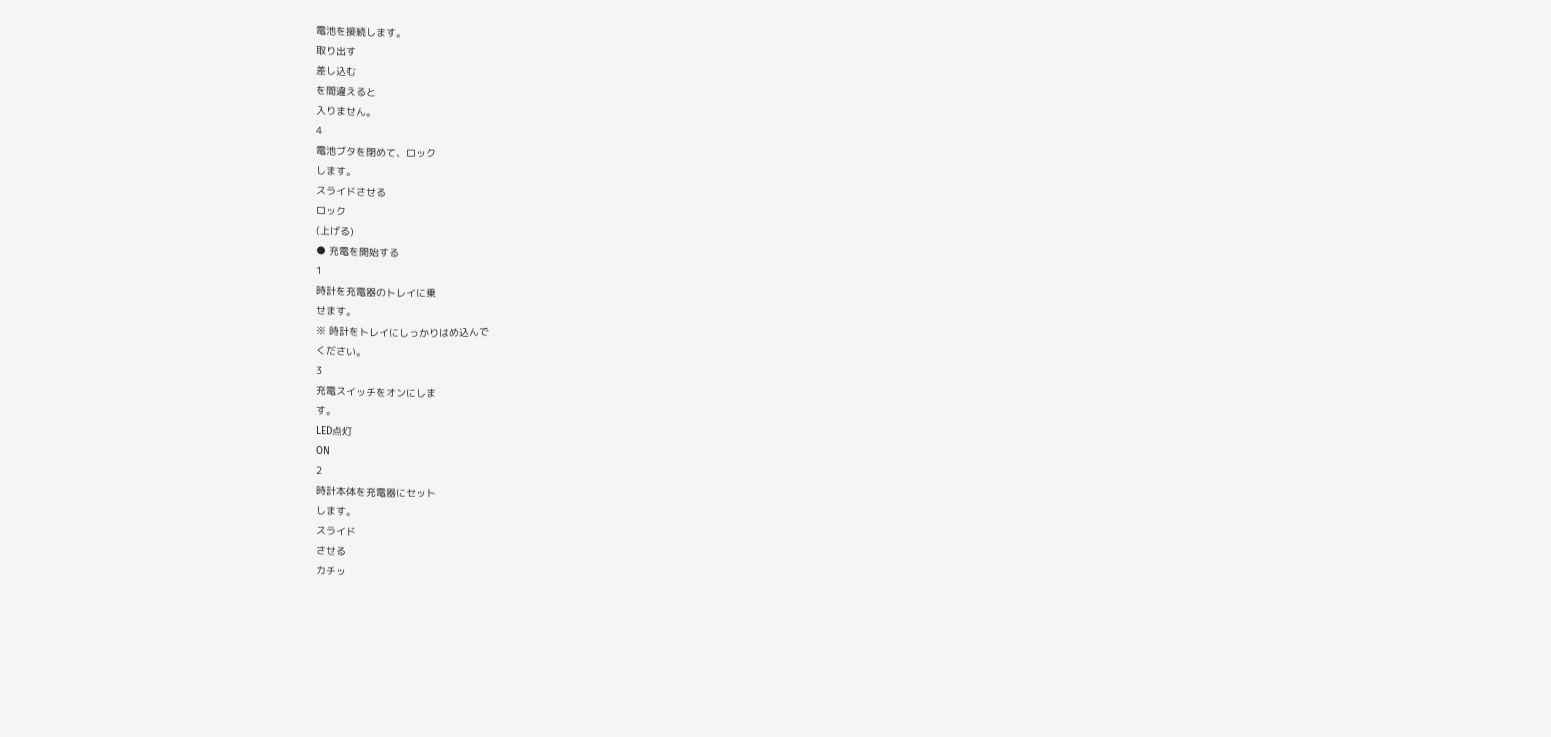電池を接続します。
取り出す
差し込む
を間違えると
入りません。
4
電池ブタを閉めて、ロック
します。
スライドさせる
ロック
(上げる)
● 充電を開始する
1
時計を充電器のトレイに乗
せます。
※ 時計をトレイにしっかりはめ込んで
ください。
3
充電スイッチをオンにしま
す。
LED点灯
ON
2
時計本体を充電器にセット
します。
スライド
させる
カチッ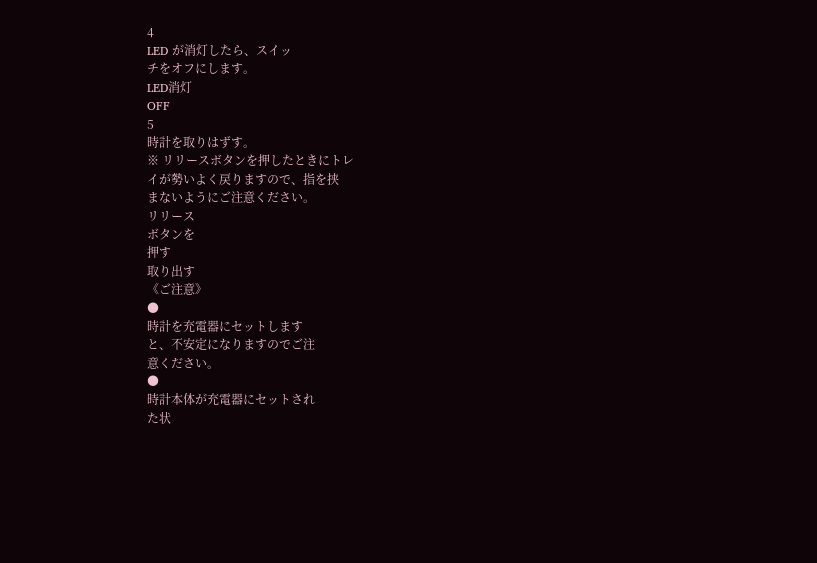4
LED が消灯したら、スイッ
チをオフにします。
LED消灯
OFF
5
時計を取りはずす。
※ リリースボタンを押したときにトレ
イが勢いよく戻りますので、指を挟
まないようにご注意ください。
リリース
ボタンを
押す
取り出す
《ご注意》
●
時計を充電器にセットします
と、不安定になりますのでご注
意ください。
●
時計本体が充電器にセットされ
た状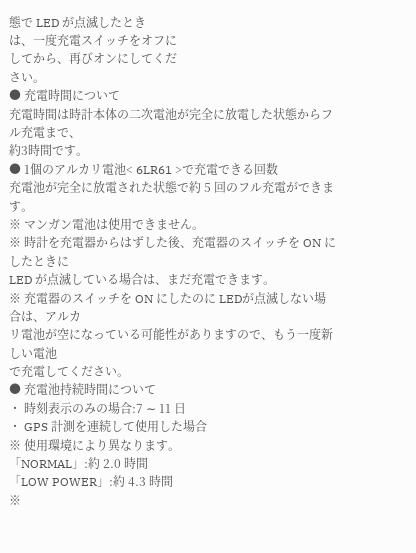態で LED が点滅したとき
は、一度充電スイッチをオフに
してから、再びオンにしてくだ
さい。
● 充電時間について
充電時間は時計本体の二次電池が完全に放電した状態からフル充電まで、
約3時間です。
● 1個のアルカリ電池< 6LR61 >で充電できる回数
充電池が完全に放電された状態で約 5 回のフル充電ができます。
※ マンガン電池は使用できません。
※ 時計を充電器からはずした後、充電器のスイッチを ON にしたときに
LED が点滅している場合は、まだ充電できます。
※ 充電器のスイッチを ON にしたのに LEDが点滅しない場合は、アルカ
リ電池が空になっている可能性がありますので、もう一度新しい電池
で充電してください。
● 充電池持続時間について
・ 時刻表示のみの場合:7 ∼ 11 日
・ GPS 計測を連続して使用した場合
※ 使用環境により異なります。
「NORMAL」:約 2.0 時間
「LOW POWER」:約 4.3 時間
※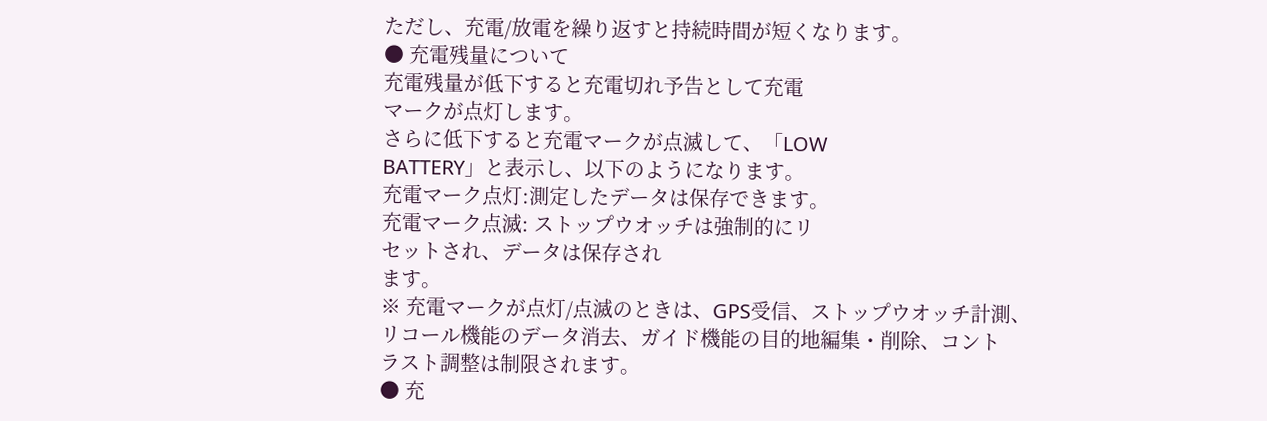ただし、充電/放電を繰り返すと持続時間が短くなります。
● 充電残量について
充電残量が低下すると充電切れ予告として充電
マークが点灯します。
さらに低下すると充電マークが点滅して、「LOW
BATTERY」と表示し、以下のようになります。
充電マーク点灯:測定したデータは保存できます。
充電マーク点滅: ストップウオッチは強制的にリ
セットされ、データは保存され
ます。
※ 充電マークが点灯/点滅のときは、GPS受信、ストップウオッチ計測、
リコール機能のデータ消去、ガイド機能の目的地編集・削除、コント
ラスト調整は制限されます。
● 充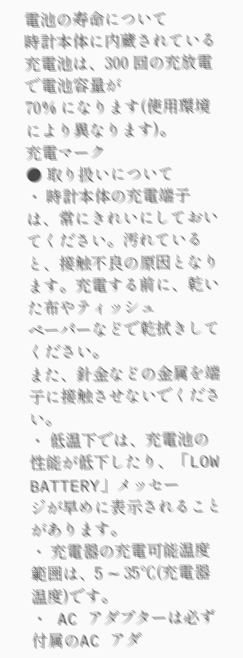電池の寿命について
時計本体に内蔵されている充電池は、300 回の充放電で電池容量が
70% になります(使用環境により異なります)。
充電マーク
● 取り扱いについて
・ 時計本体の充電端子は、常にきれいにしておいてください。汚れている
と、接触不良の原因となります。充電する前に、乾いた布やティッシュ
ペーパーなどで乾拭きしてください。
また、針金などの金属を端子に接触させないでください。
・ 低温下では、充電池の性能が低下したり、「LOW BATTERY」メッセー
ジが早めに表示されることがあります。
・ 充電器の充電可能温度範囲は、5 ∼ 35℃(充電器温度)です。
・ AC アダプターは必ず付属のAC アダ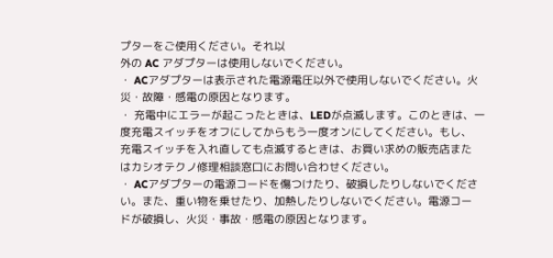プターをご使用ください。それ以
外の AC アダプターは使用しないでください。
・ ACアダプターは表示された電源電圧以外で使用しないでください。火
災・故障・感電の原因となります。
・ 充電中にエラーが起こったときは、LEDが点滅します。このときは、一
度充電スイッチをオフにしてからもう一度オンにしてください。もし、
充電スイッチを入れ直しても点滅するときは、お買い求めの販売店また
はカシオテクノ修理相談窓口にお問い合わせください。
・ ACアダプターの電源コードを傷つけたり、破損したりしないでくださ
い。また、重い物を乗せたり、加熱したりしないでください。電源コー
ドが破損し、火災・事故・感電の原因となります。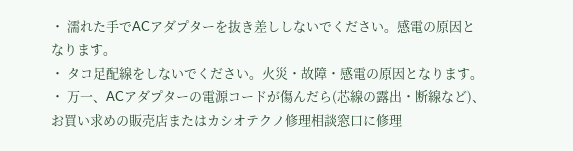・ 濡れた手でACアダプターを抜き差ししないでください。感電の原因と
なります。
・ タコ足配線をしないでください。火災・故障・感電の原因となります。
・ 万一、ACアダプターの電源コードが傷んだら(芯線の露出・断線など)、
お買い求めの販売店またはカシオテクノ修理相談窓口に修理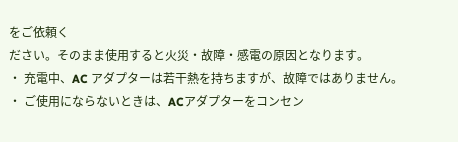をご依頼く
ださい。そのまま使用すると火災・故障・感電の原因となります。
・ 充電中、AC アダプターは若干熱を持ちますが、故障ではありません。
・ ご使用にならないときは、ACアダプターをコンセン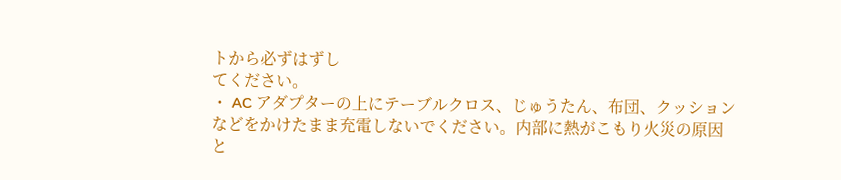トから必ずはずし
てください。
・ AC アダプターの上にテーブルクロス、じゅうたん、布団、クッション
などをかけたまま充電しないでください。内部に熱がこもり火災の原因
と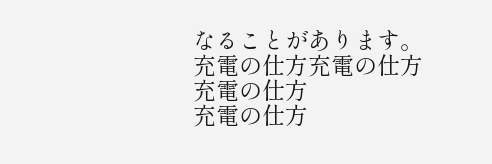なることがあります。
充電の仕方充電の仕方
充電の仕方
充電の仕方